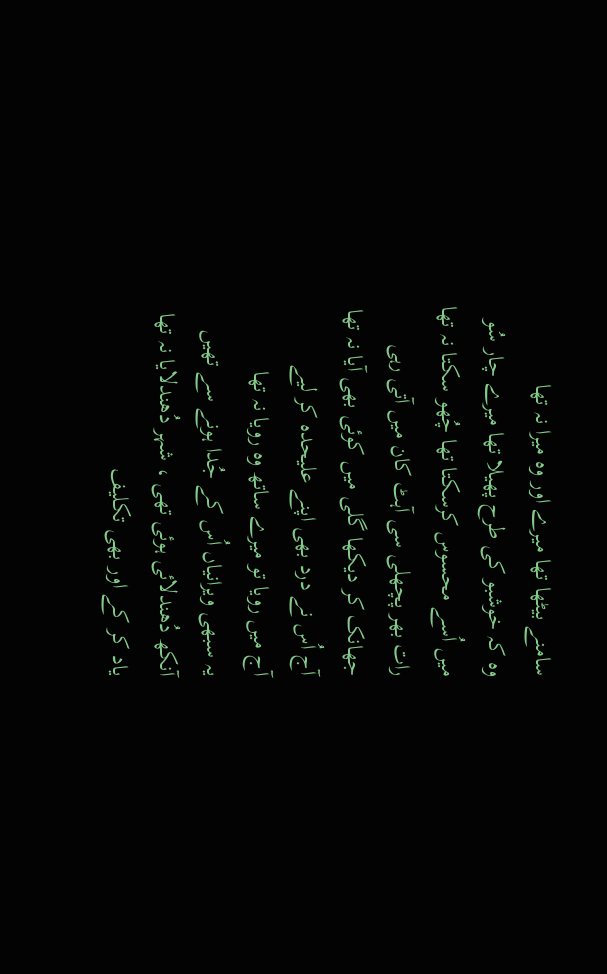سامنے بیٹھا تھا میرے اور وہ میرا نہ تھا
وہ کہ خوشبو کی طرح پھیلا تھا میرے چار سُو
میں اُسے محسوس کرسکتا تھا چُھو سکتا نہ تھا
رات بھر پچھلی سی آہٹ کان میں آتی رہی
جھانک کر دیکھا گلی میں کوئی بھی آیا نہ تھا
آج اُس نے درد بھی اپنے علیحدہ کر لیے
آج میں رویا تو میرے ساتھ وہ رویا نہ تھا
یہ سبھی ویرانیاں اُس کے جُدا ہونے سے تھیں
آنکھ دُھندلائی ہوئی تھی ، شہر دُھندلایا نہ تھا
یاد کر کے اور بھی تکلیف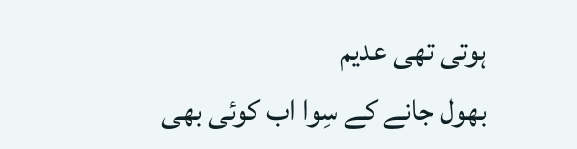ہوتی تھی عدیم
بھول جانے کے سِوا اب کوئی بھی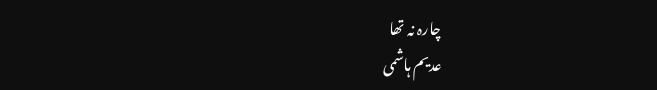چارہ نہ تھا
عدیم ہاشمی